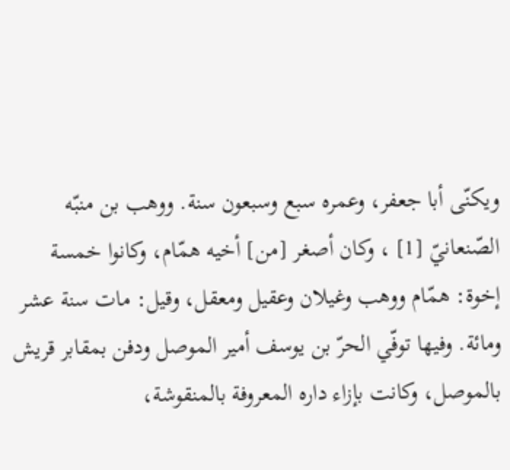ويكنّى أبا جعفر، وعمره سبع وسبعون سنة. ووهب بن منبّه الصّنعانيّ [1] ، وكان أصغر [من] أخيه همّام، وكانوا خمسة إخوة: همّام ووهب وغيلان وعقيل ومعقل، وقيل: مات سنة عشر ومائة. وفيها توفّي الحرّ بن يوسف أمير الموصل ودفن بمقابر قريش بالموصل، وكانت بإزاء داره المعروفة بالمنقوشة،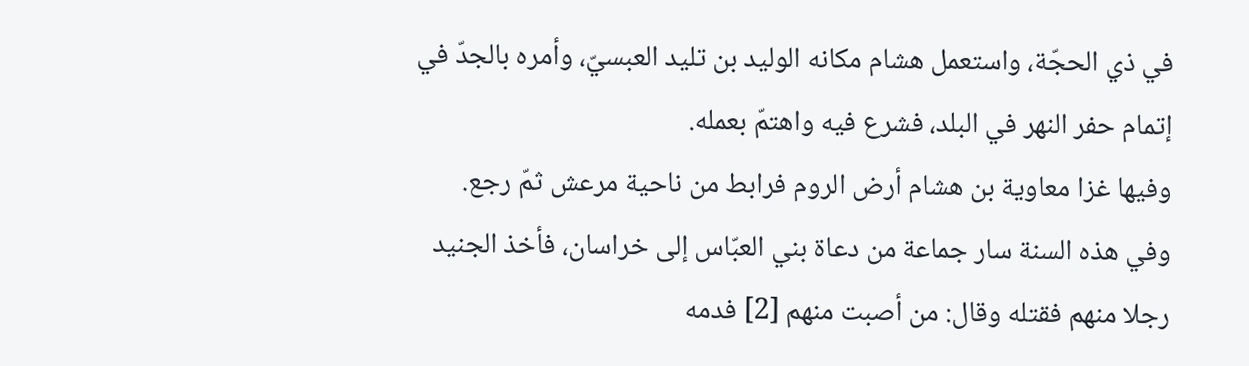في ذي الحجّة، واستعمل هشام مكانه الوليد بن تليد العبسيّ، وأمره بالجدّ في إتمام حفر النهر في البلد، فشرع فيه واهتمّ بعمله.
وفيها غزا معاوية بن هشام أرض الروم فرابط من ناحية مرعش ثمّ رجع.
وفي هذه السنة سار جماعة من دعاة بني العبّاس إلى خراسان، فأخذ الجنيد رجلا منهم فقتله وقال: من أصبت منهم [2] فدمه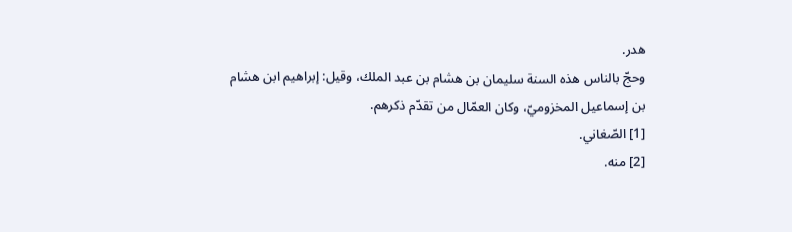هدر.
وحجّ بالناس هذه السنة سليمان بن هشام بن عبد الملك، وقيل: إبراهيم ابن هشام بن إسماعيل المخزوميّ، وكان العمّال من تقدّم ذكرهم.
[1] الصّغاني.
[2] منه.